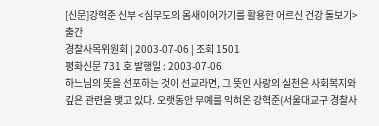[신문]강혁준 신부 <심무도의 몸새이어가기를 활용한 어르신 건강 돌보기> 출간
경찰사목위원회 | 2003-07-06 | 조회 1501
평화신문 731 호 발행일 : 2003-07-06
하느님의 뜻을 선포하는 것이 선교라면, 그 뜻인 사랑의 실천은 사회복지와 깊은 관련을 맺고 있다. 오랫동안 무예를 익혀온 강혁준(서울대교구 경찰사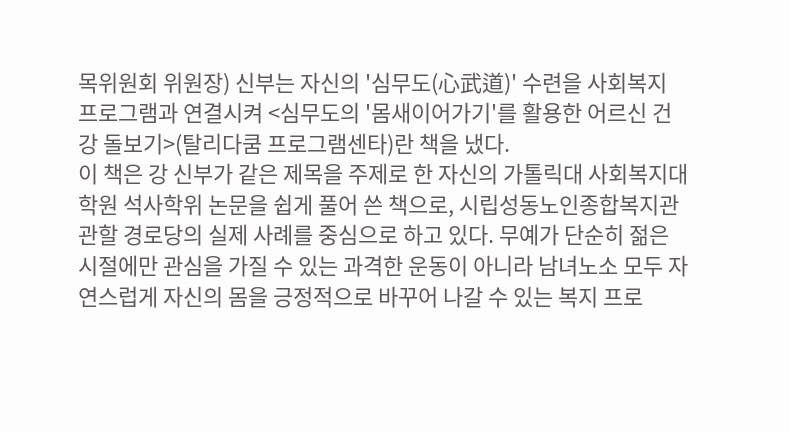목위원회 위원장) 신부는 자신의 '심무도(心武道)' 수련을 사회복지 프로그램과 연결시켜 <심무도의 '몸새이어가기'를 활용한 어르신 건강 돌보기>(탈리다쿰 프로그램센타)란 책을 냈다.
이 책은 강 신부가 같은 제목을 주제로 한 자신의 가톨릭대 사회복지대학원 석사학위 논문을 쉽게 풀어 쓴 책으로, 시립성동노인종합복지관 관할 경로당의 실제 사례를 중심으로 하고 있다. 무예가 단순히 젊은 시절에만 관심을 가질 수 있는 과격한 운동이 아니라 남녀노소 모두 자연스럽게 자신의 몸을 긍정적으로 바꾸어 나갈 수 있는 복지 프로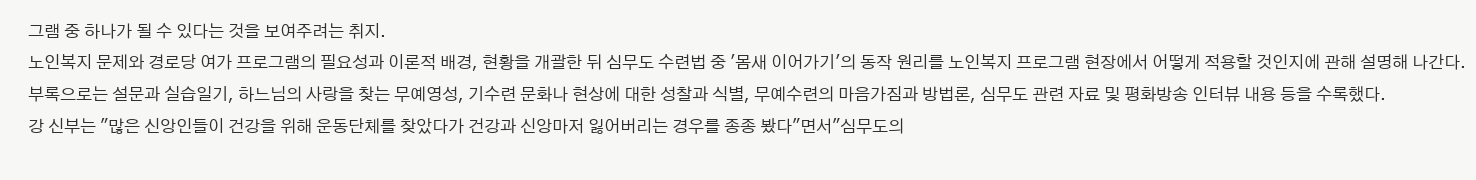그램 중 하나가 될 수 있다는 것을 보여주려는 취지.
노인복지 문제와 경로당 여가 프로그램의 필요성과 이론적 배경, 현황을 개괄한 뒤 심무도 수련법 중 '몸새 이어가기'의 동작 원리를 노인복지 프로그램 현장에서 어떻게 적용할 것인지에 관해 설명해 나간다. 부록으로는 설문과 실습일기, 하느님의 사랑을 찾는 무예영성, 기수련 문화나 현상에 대한 성찰과 식별, 무예수련의 마음가짐과 방법론, 심무도 관련 자료 및 평화방송 인터뷰 내용 등을 수록했다.
강 신부는 "많은 신앙인들이 건강을 위해 운동단체를 찾았다가 건강과 신앙마저 잃어버리는 경우를 종종 봤다"면서"심무도의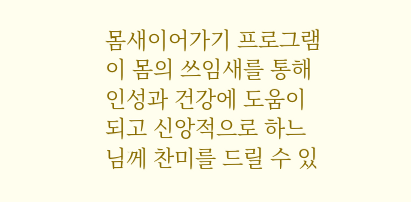몸새이어가기 프로그램이 몸의 쓰임새를 통해 인성과 건강에 도움이 되고 신앙적으로 하느님께 찬미를 드릴 수 있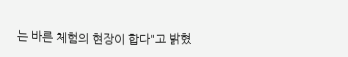는 바른 체험의 현장이 합다"고 밝혔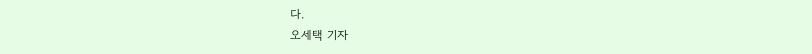다.
오세택 기자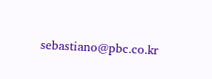sebastiano@pbc.co.kr